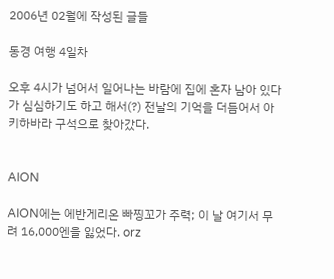2006년 02월에 작성된 글들

동경 여행 4일차

오후 4시가 넘어서 일어나는 바람에 집에 혼자 남아 있다가 심심하기도 하고 해서(?) 전날의 기억을 더듬어서 아키하바라 구석으로 찾아갔다.


AION

AION에는 에반게리온 빠찡꼬가 주력; 이 날 여기서 무려 16,000엔을 잃었다. orz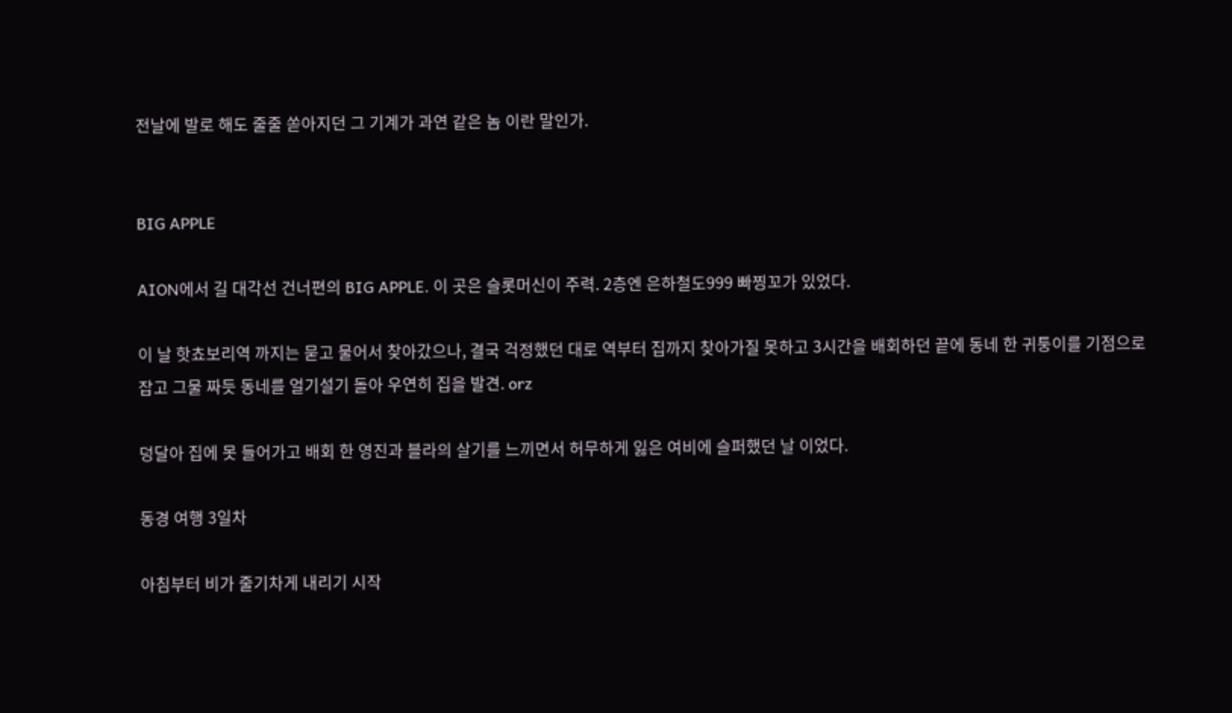전날에 발로 해도 줄줄 쏟아지던 그 기계가 과연 같은 놈 이란 말인가.


BIG APPLE

AION에서 길 대각선 건너편의 BIG APPLE. 이 곳은 슬롯머신이 주력. 2층엔 은하철도999 빠찡꼬가 있었다.

이 날 핫쵸보리역 까지는 묻고 물어서 찾아갔으나, 결국 걱정했던 대로 역부터 집까지 찾아가질 못하고 3시간을 배회하던 끝에 동네 한 귀퉁이를 기점으로 잡고 그물 짜듯 동네를 얼기설기 돌아 우연히 집을 발견. orz

덩달아 집에 못 들어가고 배회 한 영진과 블라의 살기를 느끼면서 허무하게 잃은 여비에 슬퍼했던 날 이었다.

동경 여행 3일차

아침부터 비가 줄기차게 내리기 시작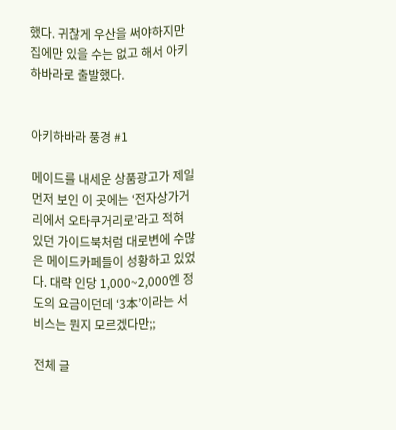했다. 귀찮게 우산을 써야하지만 집에만 있을 수는 없고 해서 아키하바라로 출발했다.


아키하바라 풍경 #1

메이드를 내세운 상품광고가 제일 먼저 보인 이 곳에는 ‘전자상가거리에서 오타쿠거리로’라고 적혀 있던 가이드북처럼 대로변에 수많은 메이드카페들이 성황하고 있었다. 대략 인당 1,000~2,000엔 정도의 요금이던데 ‘3本’이라는 서비스는 뭔지 모르겠다만;;

전체 글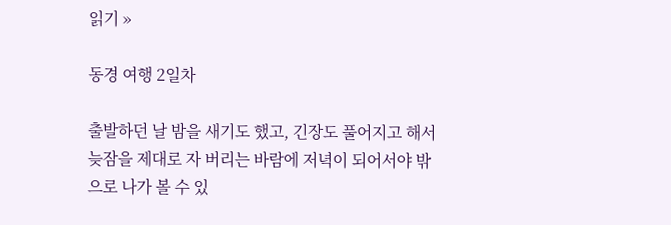읽기 »

동경 여행 2일차

출발하던 날 밤을 새기도 했고, 긴장도 풀어지고 해서 늦잠을 제대로 자 버리는 바람에 저녁이 되어서야 밖으로 나가 볼 수 있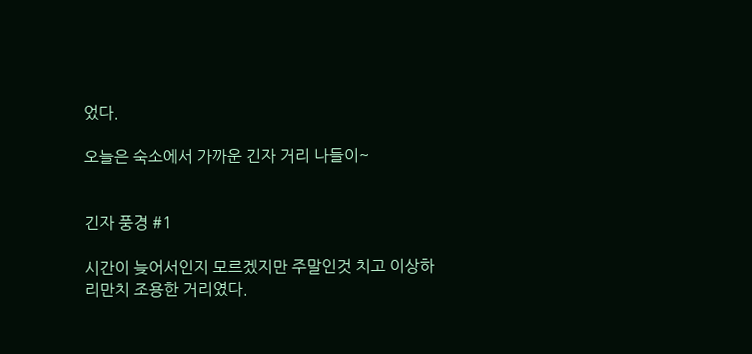었다.

오늘은 숙소에서 가까운 긴자 거리 나들이~


긴자 풍경 #1

시간이 늦어서인지 모르겠지만 주말인것 치고 이상하리만치 조용한 거리였다.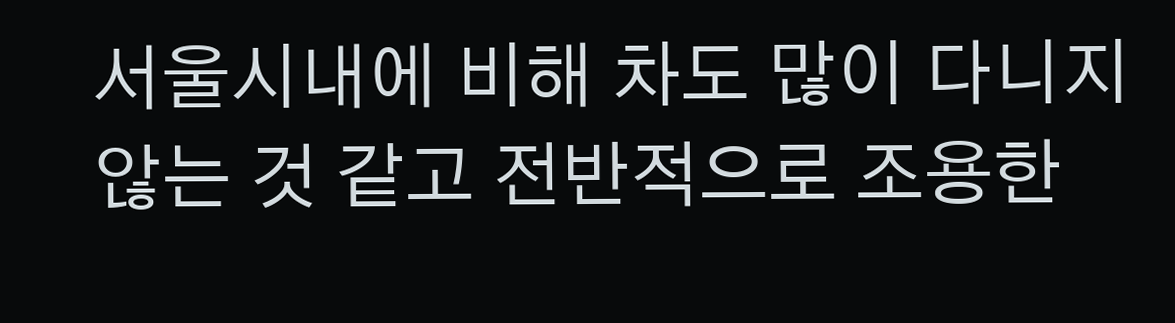서울시내에 비해 차도 많이 다니지 않는 것 같고 전반적으로 조용한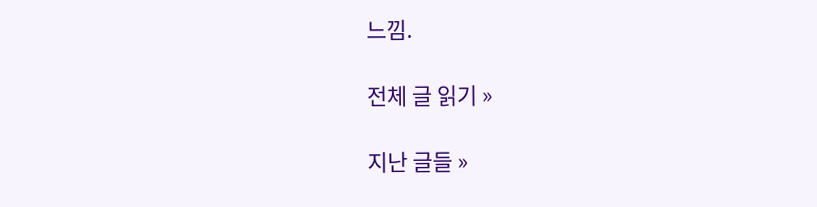느낌.

전체 글 읽기 »

지난 글들 »